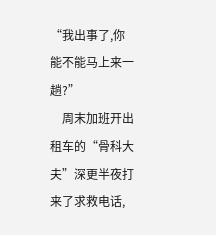“我出事了,你能不能马上来一趟?”
    周末加班开出租车的“骨科大夫”深更半夜打来了求救电话,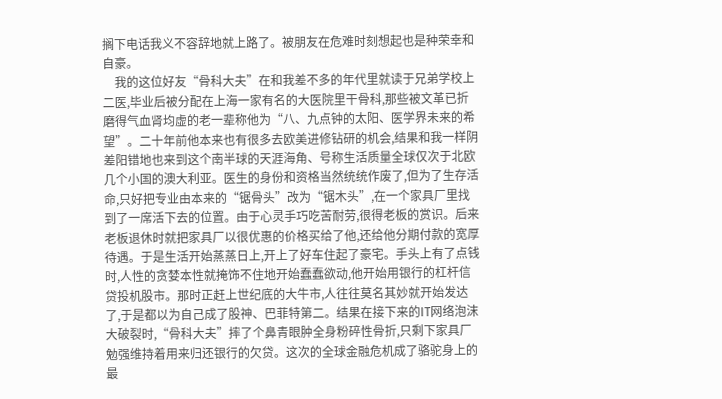搁下电话我义不容辞地就上路了。被朋友在危难时刻想起也是种荣幸和自豪。
    我的这位好友“骨科大夫”在和我差不多的年代里就读于兄弟学校上二医,毕业后被分配在上海一家有名的大医院里干骨科,那些被文革已折磨得气血肾均虚的老一辈称他为“八、九点钟的太阳、医学界未来的希望”。二十年前他本来也有很多去欧美进修钻研的机会,结果和我一样阴差阳错地也来到这个南半球的天涯海角、号称生活质量全球仅次于北欧几个小国的澳大利亚。医生的身份和资格当然统统作废了,但为了生存活命,只好把专业由本来的“锯骨头”改为“锯木头”,在一个家具厂里找到了一席活下去的位置。由于心灵手巧吃苦耐劳,很得老板的赏识。后来老板退休时就把家具厂以很优惠的价格买给了他,还给他分期付款的宽厚待遇。于是生活开始蒸蒸日上,开上了好车住起了豪宅。手头上有了点钱时,人性的贪婪本性就掩饰不住地开始蠢蠢欲动,他开始用银行的杠杆信贷投机股市。那时正赶上世纪底的大牛市,人往往莫名其妙就开始发达了,于是都以为自己成了股神、巴菲特第二。结果在接下来的IT网络泡沫大破裂时,“骨科大夫”摔了个鼻青眼肿全身粉碎性骨折,只剩下家具厂勉强维持着用来归还银行的欠贷。这次的全球金融危机成了骆驼身上的最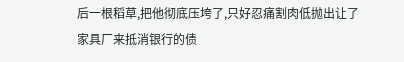后一根稻草,把他彻底压垮了,只好忍痛割肉低抛出让了家具厂来抵消银行的债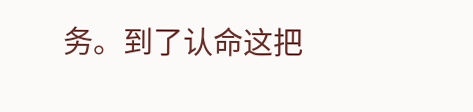务。到了认命这把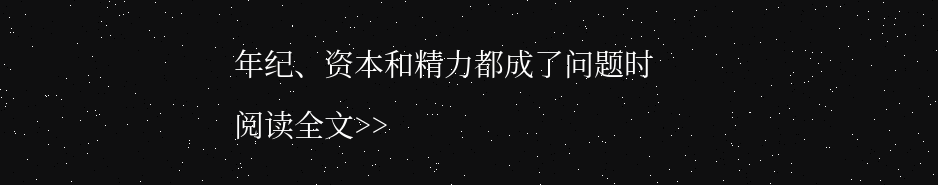年纪、资本和精力都成了问题时 阅读全文>>